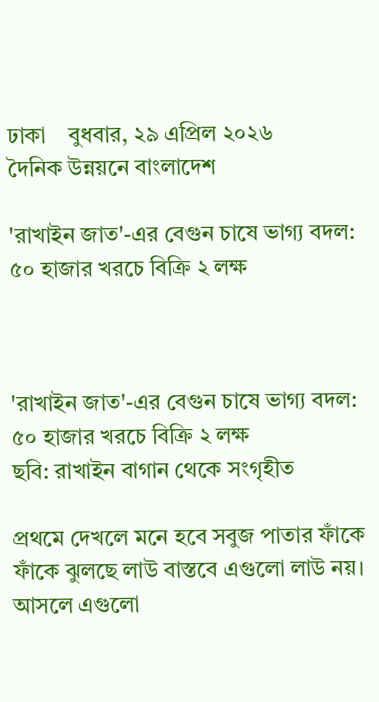ঢাকা    বুধবার, ২৯ এপ্রিল ২০২৬
দৈনিক উন্নয়নে বাংলাদেশ

'রাখাইন জাত'-এর বেগুন চাষে ভাগ্য বদল: ৫০ হাজার খরচে বিক্রি ২ লক্ষ



'রাখাইন জাত'-এর বেগুন চাষে ভাগ্য বদল: ৫০ হাজার খরচে বিক্রি ২ লক্ষ
ছবি: রাখাইন বাগান থেকে সংগৃহীত

প্রথমে দেখলে মনে হবে সবুজ পাতার ফাঁকে ফাঁকে ঝুলছে লাউ বাস্তবে এগুলো লাউ নয়। আসলে এগুলো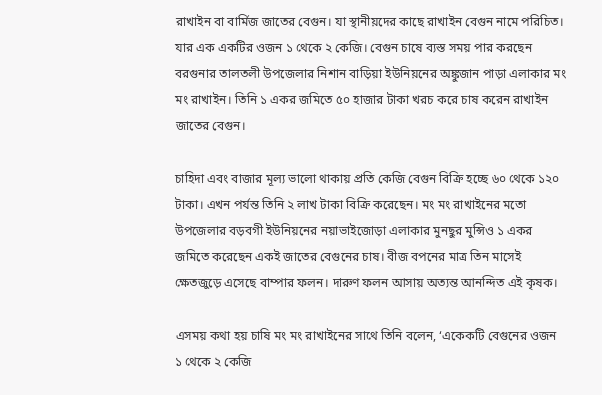রাখাইন বা বার্মিজ জাতের বেগুন। যা স্থানীয়দের কাছে রাখাইন বেগুন নামে পরিচিত। যার এক একটির ওজন ১ থেকে ২ কেজি। বেগুন চাষে ব্যস্ত সময় পার করছেন বরগুনার তালতলী উপজেলার নিশান বাড়িয়া ইউনিয়নের অঙ্কুজান পাড়া এলাকার মং মং রাখাইন। তিনি ১ একর জমিতে ৫০ হাজার টাকা খরচ করে চাষ করেন রাখাইন জাতের বেগুন।

চাহিদা এবং বাজার মূল্য ভালো থাকায় প্রতি কেজি বেগুন বিক্রি হচ্ছে ৬০ থেকে ১২০ টাকা। এখন পর্যন্ত তিনি ২ লাখ টাকা বিক্রি করেছেন। মং মং রাখাইনের মতো উপজেলার বড়বগী ইউনিয়নের নয়াভাইজোড়া এলাকার মুনছুর মুন্সিও ১ একর জমিতে করেছেন একই জাতের বেগুনের চাষ। বীজ বপনের মাত্র তিন মাসেই ক্ষেতজুড়ে এসেছে বাম্পার ফলন। দারুণ ফলন আসায় অত্যন্ত আনন্দিত এই কৃষক।

এসময় কথা হয় চাষি মং মং রাখাইনের সাথে তিনি বলেন, ‘একেকটি বেগুনের ওজন ১ থেকে ২ কেজি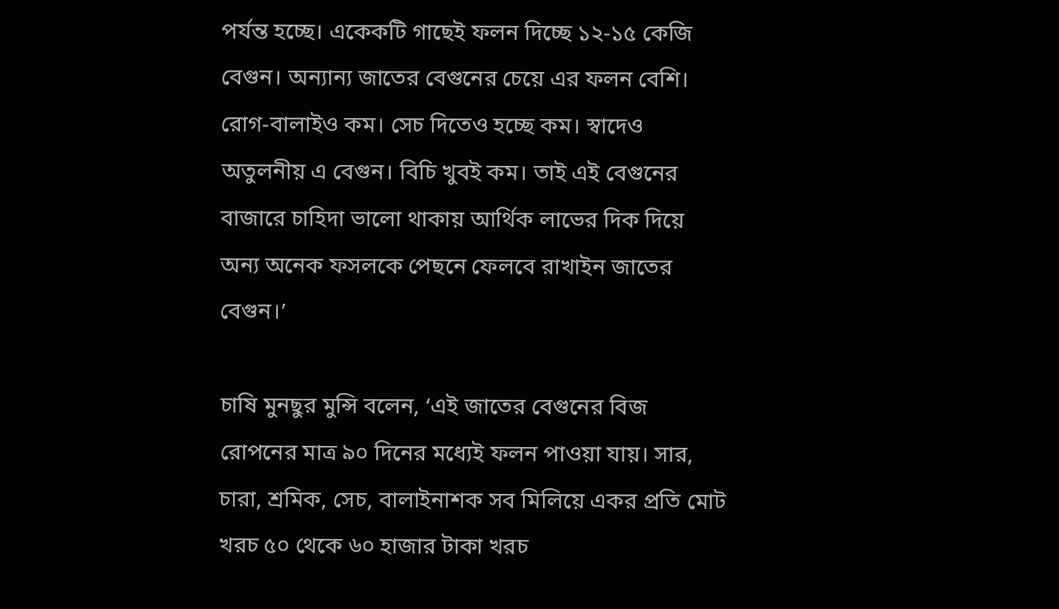পর্যন্ত হচ্ছে। একেকটি গাছেই ফলন দিচ্ছে ১২-১৫ কেজি বেগুন। অন্যান্য জাতের বেগুনের চেয়ে এর ফলন বেশি। রোগ-বালাইও কম। সেচ দিতেও হচ্ছে কম। স্বাদেও অতুলনীয় এ বেগুন। বিচি খুবই কম। তাই এই বেগুনের বাজারে চাহিদা ভালো থাকায় আর্থিক লাভের দিক দিয়ে অন্য অনেক ফসলকে পেছনে ফেলবে রাখাইন জাতের বেগুন।’

চাষি মুনছুর মুন্সি বলেন, ‘এই জাতের বেগুনের বিজ রোপনের মাত্র ৯০ দিনের মধ্যেই ফলন পাওয়া যায়। সার, চারা, শ্রমিক, সেচ, বালাইনাশক সব মিলিয়ে একর প্রতি মোট খরচ ৫০ থেকে ৬০ হাজার টাকা খরচ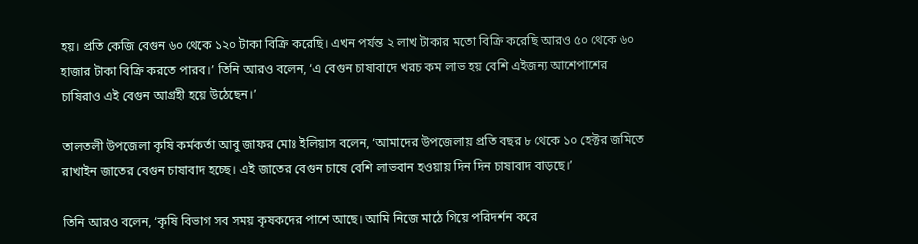হয়। প্রতি কেজি বেগুন ৬০ থেকে ১২০ টাকা বিক্রি করেছি। এখন পর্যন্ত ২ লাখ টাকার মতো বিক্রি করেছি আরও ৫০ থেকে ৬০ হাজার টাকা বিক্রি করতে পারব।’ তিনি আরও বলেন, ‘এ বেগুন চাষাবাদে খরচ কম লাভ হয় বেশি এইজন্য আশেপাশের চাষিরাও এই বেগুন আগ্রহী হয়ে উঠেছেন।’

তালতলী উপজেলা কৃষি কর্মকর্তা আবু জাফর মোঃ ইলিয়াস বলেন, ‘আমাদের উপজেলায় প্রতি বছর ৮ থেকে ১০ হেক্টর জমিতে রাখাইন জাতের বেগুন চাষাবাদ হচ্ছে। এই জাতের বেগুন চাষে বেশি লাভবান হওয়ায় দিন দিন চাষাবাদ বাড়ছে।’

তিনি আরও বলেন, ‘কৃষি বিভাগ সব সময় কৃষকদের পাশে আছে। আমি নিজে মাঠে গিয়ে পরিদর্শন করে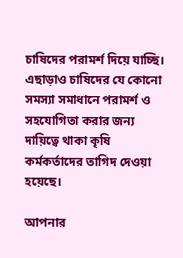চাষিদের পরামর্শ দিয়ে যাচ্ছি। এছাড়াও চাষিদের যে কোনো সমস্যা সমাধানে পরামর্শ ও সহযোগিতা করার জন্য দায়িত্বে থাকা কৃষি কর্মকর্তাদের তাগিদ দেওয়া হয়েছে।

আপনার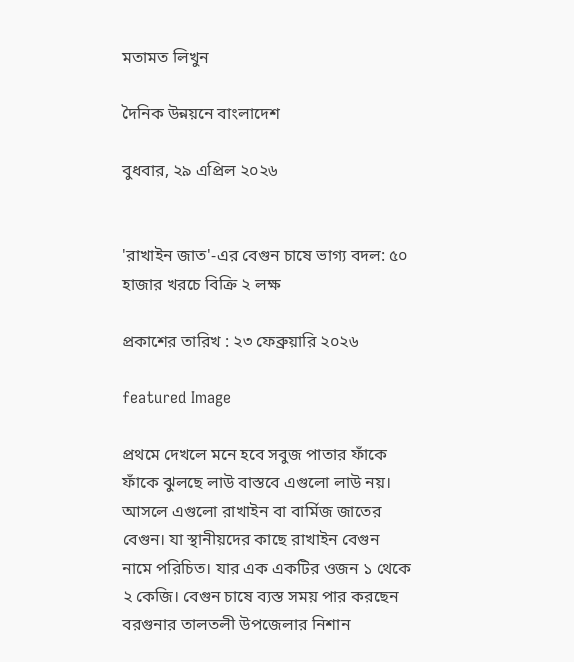মতামত লিখুন

দৈনিক উন্নয়নে বাংলাদেশ

বুধবার, ২৯ এপ্রিল ২০২৬


'রাখাইন জাত'-এর বেগুন চাষে ভাগ্য বদল: ৫০ হাজার খরচে বিক্রি ২ লক্ষ

প্রকাশের তারিখ : ২৩ ফেব্রুয়ারি ২০২৬

featured Image

প্রথমে দেখলে মনে হবে সবুজ পাতার ফাঁকে ফাঁকে ঝুলছে লাউ বাস্তবে এগুলো লাউ নয়। আসলে এগুলো রাখাইন বা বার্মিজ জাতের বেগুন। যা স্থানীয়দের কাছে রাখাইন বেগুন নামে পরিচিত। যার এক একটির ওজন ১ থেকে ২ কেজি। বেগুন চাষে ব্যস্ত সময় পার করছেন বরগুনার তালতলী উপজেলার নিশান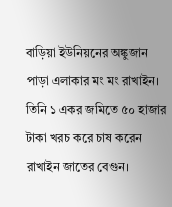বাড়িয়া ইউনিয়নের অঙ্কুজান পাড়া এলাকার মং মং রাখাইন। তিনি ১ একর জমিতে ৫০ হাজার টাকা খরচ করে চাষ করেন রাখাইন জাতের বেগুন।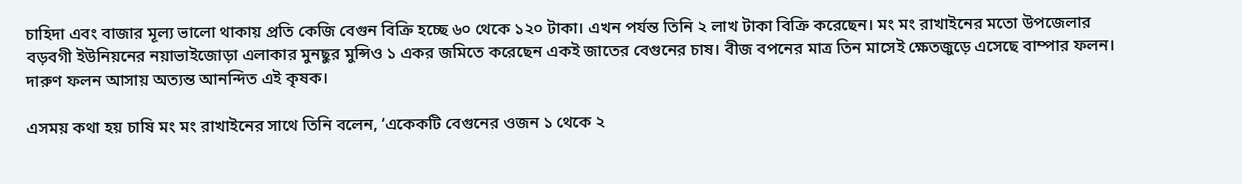চাহিদা এবং বাজার মূল্য ভালো থাকায় প্রতি কেজি বেগুন বিক্রি হচ্ছে ৬০ থেকে ১২০ টাকা। এখন পর্যন্ত তিনি ২ লাখ টাকা বিক্রি করেছেন। মং মং রাখাইনের মতো উপজেলার বড়বগী ইউনিয়নের নয়াভাইজোড়া এলাকার মুনছুর মুন্সিও ১ একর জমিতে করেছেন একই জাতের বেগুনের চাষ। বীজ বপনের মাত্র তিন মাসেই ক্ষেতজুড়ে এসেছে বাম্পার ফলন। দারুণ ফলন আসায় অত্যন্ত আনন্দিত এই কৃষক।

এসময় কথা হয় চাষি মং মং রাখাইনের সাথে তিনি বলেন, ‘একেকটি বেগুনের ওজন ১ থেকে ২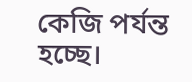কেজি পর্যন্ত হচ্ছে।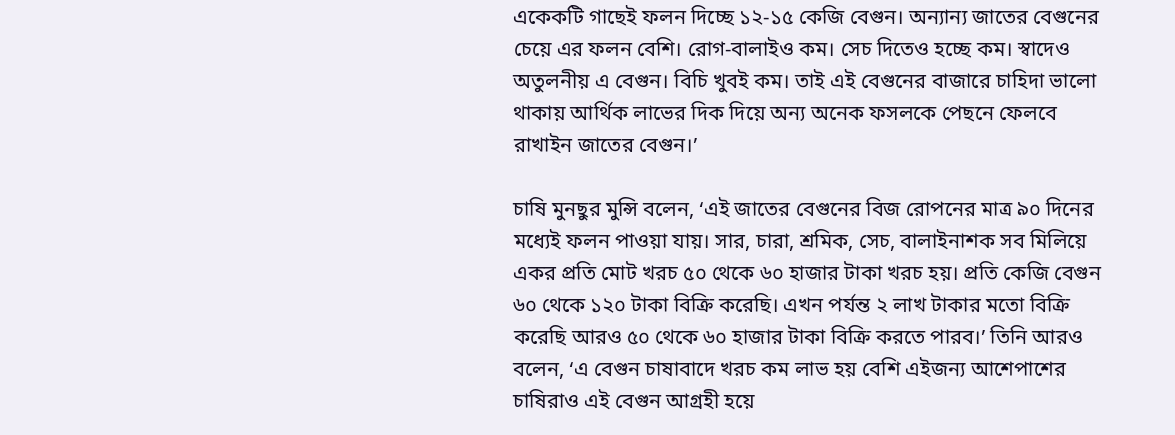একেকটি গাছেই ফলন দিচ্ছে ১২-১৫ কেজি বেগুন। অন্যান্য জাতের বেগুনের চেয়ে এর ফলন বেশি। রোগ-বালাইও কম। সেচ দিতেও হচ্ছে কম। স্বাদেও অতুলনীয় এ বেগুন। বিচি খুবই কম। তাই এই বেগুনের বাজারে চাহিদা ভালো থাকায় আর্থিক লাভের দিক দিয়ে অন্য অনেক ফসলকে পেছনে ফেলবে রাখাইন জাতের বেগুন।’

চাষি মুনছুর মুন্সি বলেন, ‘এই জাতের বেগুনের বিজ রোপনের মাত্র ৯০ দিনের মধ্যেই ফলন পাওয়া যায়। সার, চারা, শ্রমিক, সেচ, বালাইনাশক সব মিলিয়ে একর প্রতি মোট খরচ ৫০ থেকে ৬০ হাজার টাকা খরচ হয়। প্রতি কেজি বেগুন ৬০ থেকে ১২০ টাকা বিক্রি করেছি। এখন পর্যন্ত ২ লাখ টাকার মতো বিক্রি করেছি আরও ৫০ থেকে ৬০ হাজার টাকা বিক্রি করতে পারব।’ তিনি আরও বলেন, ‘এ বেগুন চাষাবাদে খরচ কম লাভ হয় বেশি এইজন্য আশেপাশের চাষিরাও এই বেগুন আগ্রহী হয়ে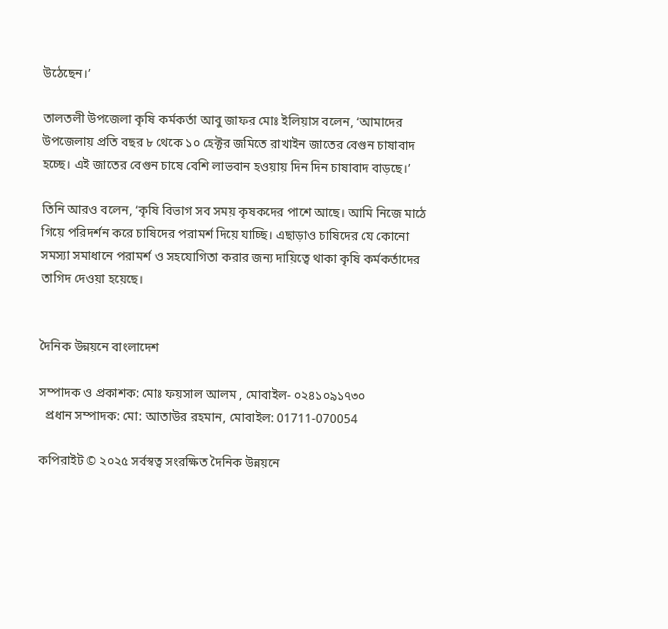উঠেছেন।’

তালতলী উপজেলা কৃষি কর্মকর্তা আবু জাফর মোঃ ইলিয়াস বলেন, ‘আমাদের উপজেলায় প্রতি বছর ৮ থেকে ১০ হেক্টর জমিতে রাখাইন জাতের বেগুন চাষাবাদ হচ্ছে। এই জাতের বেগুন চাষে বেশি লাভবান হওয়ায় দিন দিন চাষাবাদ বাড়ছে।’

তিনি আরও বলেন, ‘কৃষি বিভাগ সব সময় কৃষকদের পাশে আছে। আমি নিজে মাঠে গিয়ে পরিদর্শন করে চাষিদের পরামর্শ দিয়ে যাচ্ছি। এছাড়াও চাষিদের যে কোনো সমস্যা সমাধানে পরামর্শ ও সহযোগিতা করার জন্য দায়িত্বে থাকা কৃষি কর্মকর্তাদের তাগিদ দেওয়া হয়েছে।


দৈনিক উন্নয়নে বাংলাদেশ

সম্পাদক ও প্রকাশক: মোঃ ফয়সাল আলম , মোবাইল- ০২৪১০৯১৭৩০
  প্রধান সম্পাদক: মো: আতাউর রহমান, মোবাইল: 01711-070054

কপিরাইট © ২০২৫ সর্বস্বত্ব সংরক্ষিত দৈনিক উন্নয়নে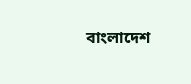বাংলাদেশ